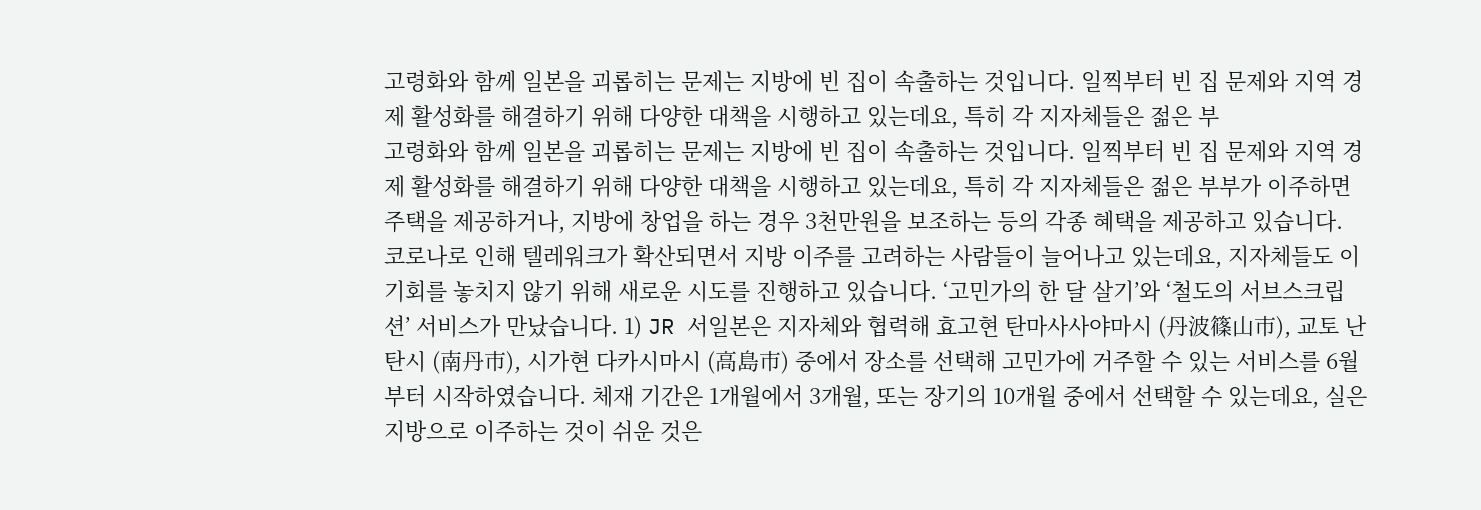고령화와 함께 일본을 괴롭히는 문제는 지방에 빈 집이 속출하는 것입니다. 일찍부터 빈 집 문제와 지역 경제 활성화를 해결하기 위해 다양한 대책을 시행하고 있는데요, 특히 각 지자체들은 젊은 부
고령화와 함께 일본을 괴롭히는 문제는 지방에 빈 집이 속출하는 것입니다. 일찍부터 빈 집 문제와 지역 경제 활성화를 해결하기 위해 다양한 대책을 시행하고 있는데요, 특히 각 지자체들은 젊은 부부가 이주하면 주택을 제공하거나, 지방에 창업을 하는 경우 3천만원을 보조하는 등의 각종 혜택을 제공하고 있습니다. 코로나로 인해 텔레워크가 확산되면서 지방 이주를 고려하는 사람들이 늘어나고 있는데요, 지자체들도 이 기회를 놓치지 않기 위해 새로운 시도를 진행하고 있습니다. ‘고민가의 한 달 살기’와 ‘철도의 서브스크립션’ 서비스가 만났습니다. 1) JR 서일본은 지자체와 협력해 효고현 탄마사사야마시 (丹波篠山市), 교토 난탄시 (南丹市), 시가현 다카시마시 (高島市) 중에서 장소를 선택해 고민가에 거주할 수 있는 서비스를 6월부터 시작하였습니다. 체재 기간은 1개월에서 3개월, 또는 장기의 10개월 중에서 선택할 수 있는데요, 실은 지방으로 이주하는 것이 쉬운 것은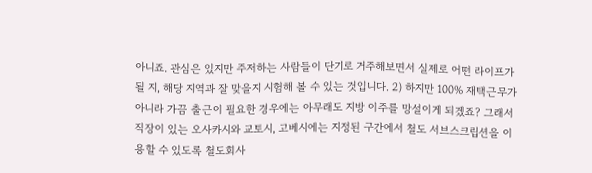아니죠. 관심은 있지만 주저하는 사람들이 단기로 거주해보면서 실제로 어떤 라이프가 될 지, 해당 지역과 잘 맞을지 시험해 볼 수 있는 것입니다. 2) 하지만 100% 재택근무가 아니라 가끔 출근이 필요한 경우에는 아무래도 지방 이주를 망설이게 되겠죠? 그래서 직장이 있는 오사카시와 교토시, 고베시에는 지정된 구간에서 철도 서브스크립션을 이용할 수 있도록 철도회사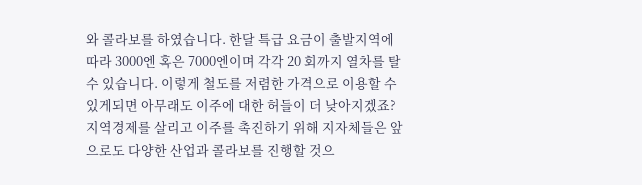와 콜라보를 하였습니다. 한달 특급 요금이 출발지역에 따라 3000엔 혹은 7000엔이며 각각 20 회까지 열차를 탈 수 있습니다. 이렇게 철도를 저렴한 가격으로 이용할 수 있게되면 아무래도 이주에 대한 허들이 더 낮아지겠죠? 지역경제를 살리고 이주를 촉진하기 위해 지자체들은 앞으로도 다양한 산업과 콜라보를 진행할 것으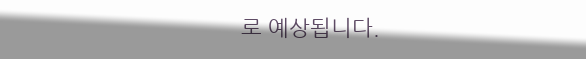로 예상됩니다.